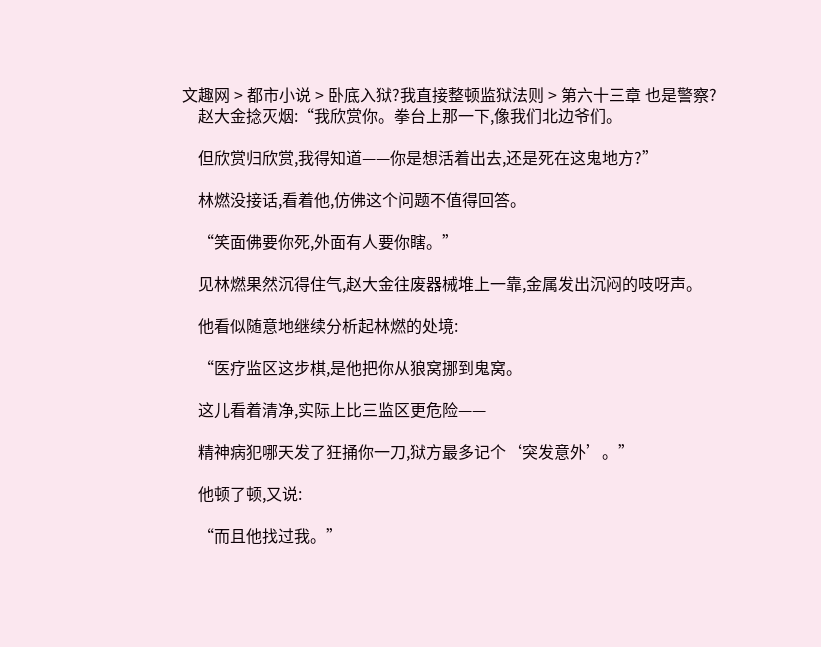文趣网 > 都市小说 > 卧底入狱?我直接整顿监狱法则 > 第六十三章 也是警察?
    赵大金捻灭烟:“我欣赏你。拳台上那一下,像我们北边爷们。

    但欣赏归欣赏,我得知道——你是想活着出去,还是死在这鬼地方?”

    林燃没接话,看着他,仿佛这个问题不值得回答。

    “笑面佛要你死,外面有人要你瞎。”

    见林燃果然沉得住气,赵大金往废器械堆上一靠,金属发出沉闷的吱呀声。

    他看似随意地继续分析起林燃的处境:

    “医疗监区这步棋,是他把你从狼窝挪到鬼窝。

    这儿看着清净,实际上比三监区更危险——

    精神病犯哪天发了狂捅你一刀,狱方最多记个‘突发意外’。”

    他顿了顿,又说:

    “而且他找过我。”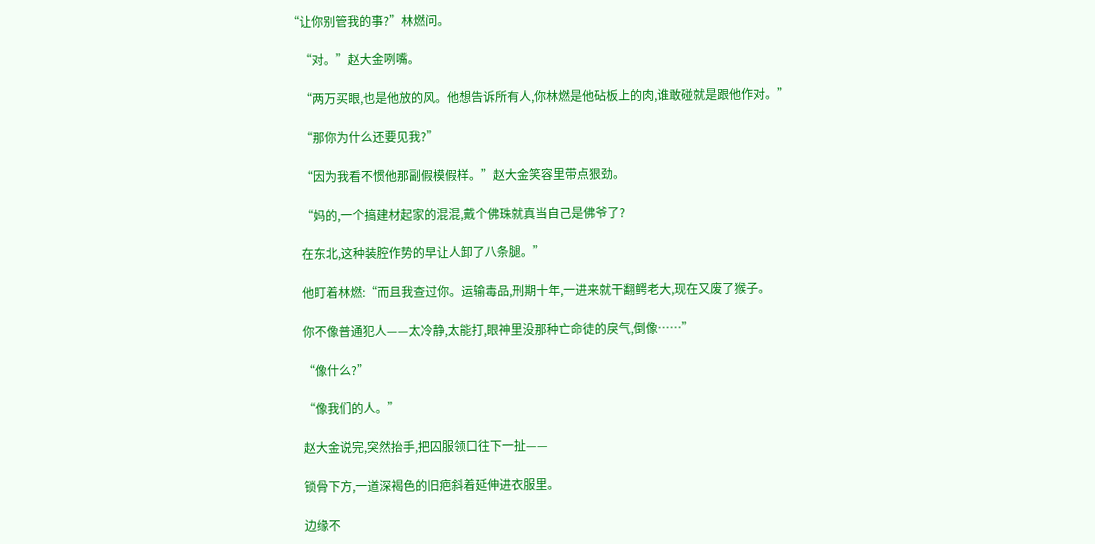“让你别管我的事?”林燃问。

    “对。”赵大金咧嘴。

    “两万买眼,也是他放的风。他想告诉所有人,你林燃是他砧板上的肉,谁敢碰就是跟他作对。”

    “那你为什么还要见我?”

    “因为我看不惯他那副假模假样。”赵大金笑容里带点狠劲。

    “妈的,一个搞建材起家的混混,戴个佛珠就真当自己是佛爷了?

    在东北,这种装腔作势的早让人卸了八条腿。”

    他盯着林燃:“而且我查过你。运输毒品,刑期十年,一进来就干翻鳄老大,现在又废了猴子。

    你不像普通犯人——太冷静,太能打,眼神里没那种亡命徒的戾气,倒像……”

    “像什么?”

    “像我们的人。”

    赵大金说完,突然抬手,把囚服领口往下一扯——

    锁骨下方,一道深褐色的旧疤斜着延伸进衣服里。

    边缘不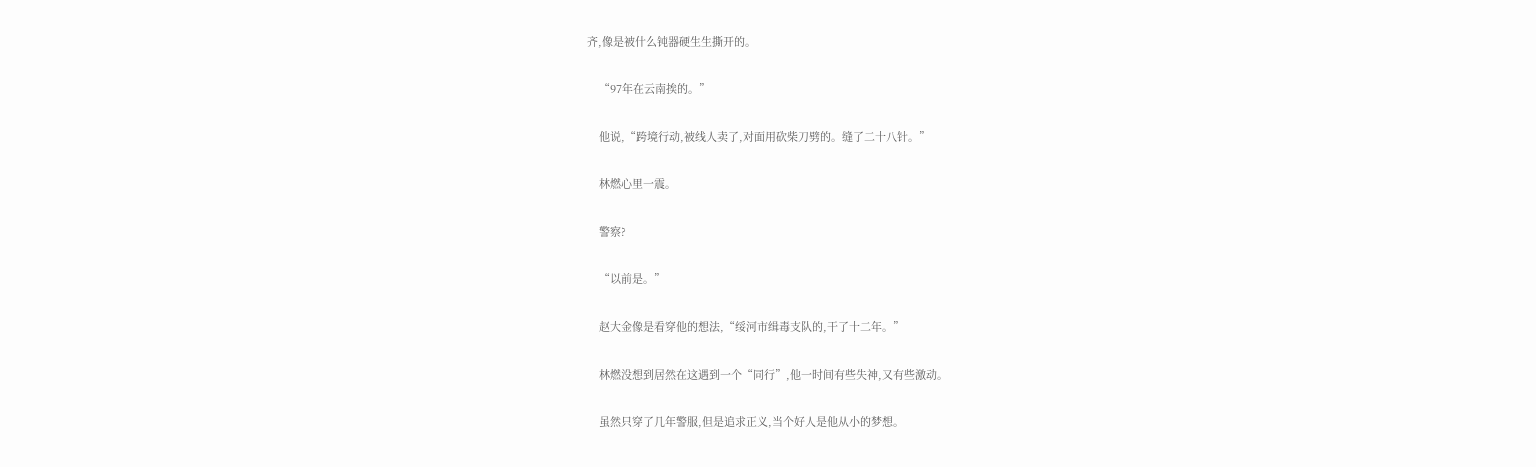齐,像是被什么钝器硬生生撕开的。

    “97年在云南挨的。”

    他说,“跨境行动,被线人卖了,对面用砍柴刀劈的。缝了二十八针。”

    林燃心里一震。

    警察?

    “以前是。”

    赵大金像是看穿他的想法,“绥河市缉毒支队的,干了十二年。”

    林燃没想到居然在这遇到一个“同行”,他一时间有些失神,又有些激动。

    虽然只穿了几年警服,但是追求正义,当个好人是他从小的梦想。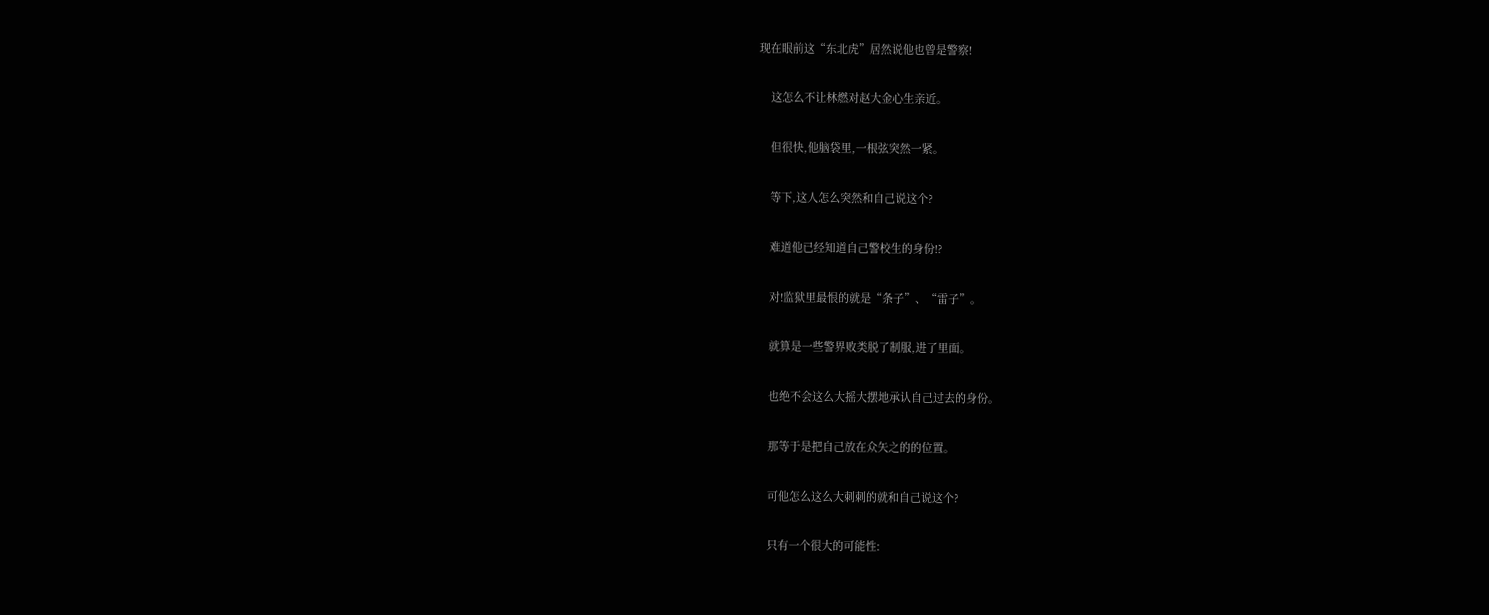现在眼前这“东北虎”居然说他也曾是警察!

    这怎么不让林燃对赵大金心生亲近。

    但很快,他脑袋里,一根弦突然一紧。

    等下,这人怎么突然和自己说这个?

    难道他已经知道自己警校生的身份!?

    对!监狱里最恨的就是“条子”、“雷子”。

    就算是一些警界败类脱了制服,进了里面。

    也绝不会这么大摇大摆地承认自己过去的身份。

    那等于是把自己放在众矢之的的位置。

    可他怎么这么大刺刺的就和自己说这个?

    只有一个很大的可能性: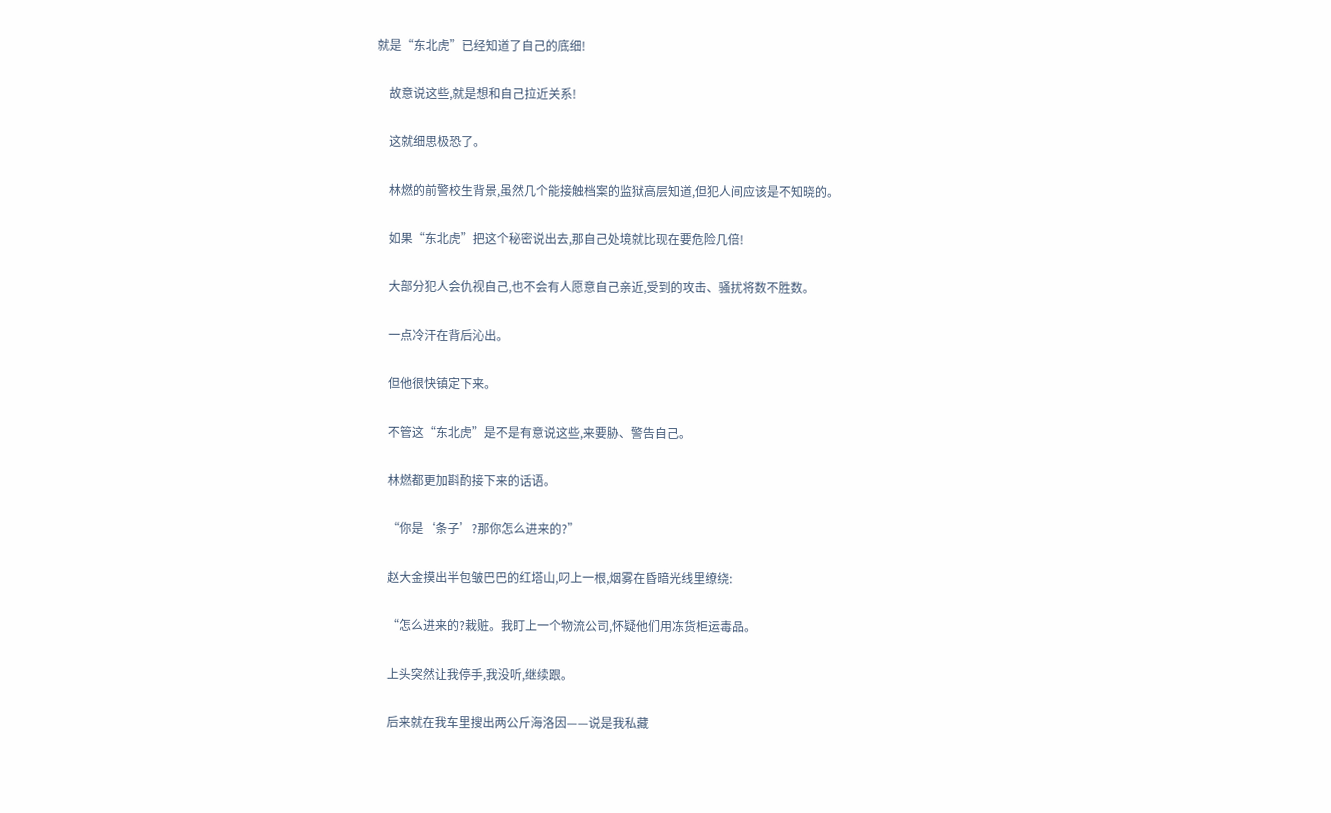就是“东北虎”已经知道了自己的底细!

    故意说这些,就是想和自己拉近关系!

    这就细思极恐了。

    林燃的前警校生背景,虽然几个能接触档案的监狱高层知道,但犯人间应该是不知晓的。

    如果“东北虎”把这个秘密说出去,那自己处境就比现在要危险几倍!

    大部分犯人会仇视自己,也不会有人愿意自己亲近,受到的攻击、骚扰将数不胜数。

    一点冷汗在背后沁出。

    但他很快镇定下来。

    不管这“东北虎”是不是有意说这些,来要胁、警告自己。

    林燃都更加斟酌接下来的话语。

    “你是‘条子’?那你怎么进来的?”

    赵大金摸出半包皱巴巴的红塔山,叼上一根,烟雾在昏暗光线里缭绕:

    “怎么进来的?栽赃。我盯上一个物流公司,怀疑他们用冻货柜运毒品。

    上头突然让我停手,我没听,继续跟。

    后来就在我车里搜出两公斤海洛因——说是我私藏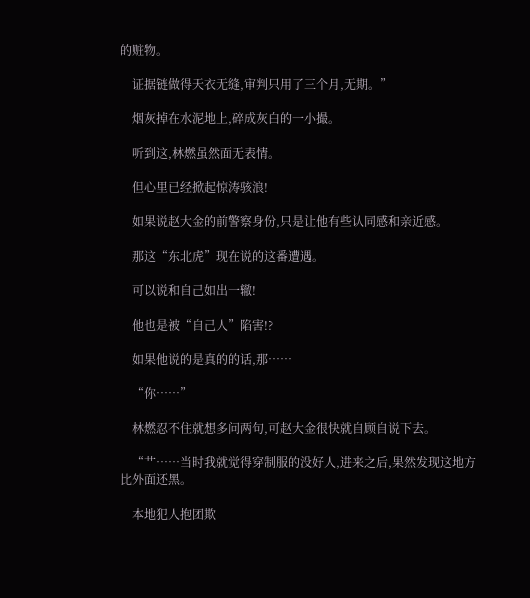的赃物。

    证据链做得天衣无缝,审判只用了三个月,无期。”

    烟灰掉在水泥地上,碎成灰白的一小撮。

    听到这,林燃虽然面无表情。

    但心里已经掀起惊涛骇浪!

    如果说赵大金的前警察身份,只是让他有些认同感和亲近感。

    那这“东北虎”现在说的这番遭遇。

    可以说和自己如出一辙!

    他也是被“自己人”陷害!?

    如果他说的是真的的话,那……

    “你……”

    林燃忍不住就想多问两句,可赵大金很快就自顾自说下去。

    “艹……当时我就觉得穿制服的没好人,进来之后,果然发现这地方比外面还黑。

    本地犯人抱团欺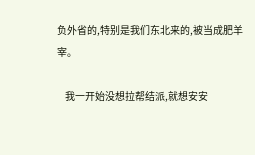负外省的,特别是我们东北来的,被当成肥羊宰。

    我一开始没想拉帮结派,就想安安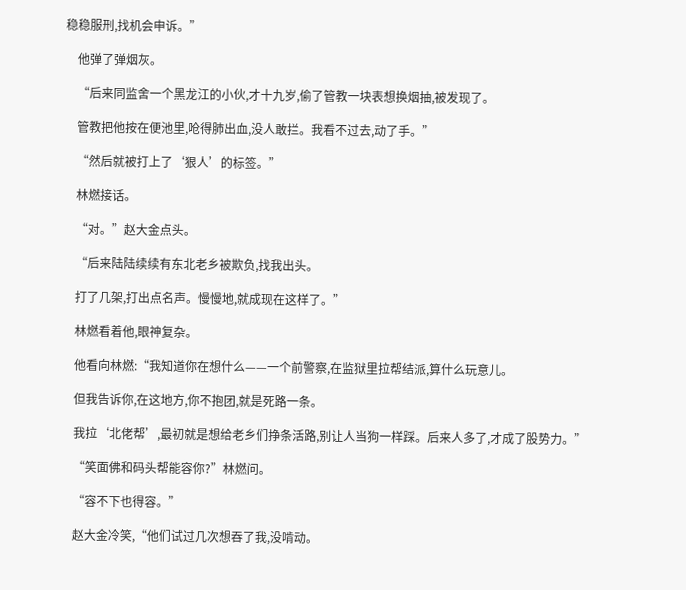稳稳服刑,找机会申诉。”

    他弹了弹烟灰。

    “后来同监舍一个黑龙江的小伙,才十九岁,偷了管教一块表想换烟抽,被发现了。

    管教把他按在便池里,呛得肺出血,没人敢拦。我看不过去,动了手。”

    “然后就被打上了‘狠人’的标签。”

    林燃接话。

    “对。”赵大金点头。

    “后来陆陆续续有东北老乡被欺负,找我出头。

    打了几架,打出点名声。慢慢地,就成现在这样了。”

    林燃看着他,眼神复杂。

    他看向林燃:“我知道你在想什么——一个前警察,在监狱里拉帮结派,算什么玩意儿。

    但我告诉你,在这地方,你不抱团,就是死路一条。

    我拉‘北佬帮’,最初就是想给老乡们挣条活路,别让人当狗一样踩。后来人多了,才成了股势力。”

    “笑面佛和码头帮能容你?”林燃问。

    “容不下也得容。”

    赵大金冷笑,“他们试过几次想吞了我,没啃动。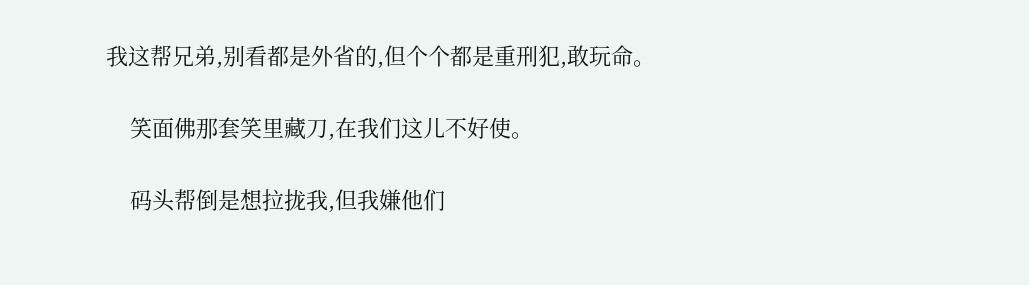我这帮兄弟,别看都是外省的,但个个都是重刑犯,敢玩命。

    笑面佛那套笑里藏刀,在我们这儿不好使。

    码头帮倒是想拉拢我,但我嫌他们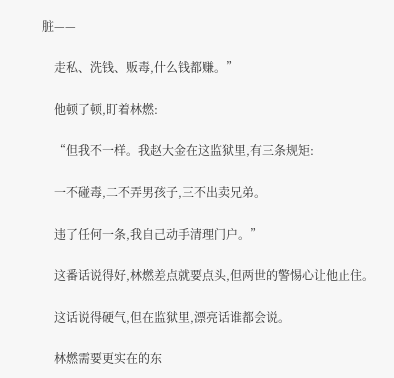脏——

    走私、洗钱、贩毒,什么钱都赚。”

    他顿了顿,盯着林燃:

    “但我不一样。我赵大金在这监狱里,有三条规矩:

    一不碰毒,二不弄男孩子,三不出卖兄弟。

    违了任何一条,我自己动手清理门户。”

    这番话说得好,林燃差点就要点头,但两世的警惕心让他止住。

    这话说得硬气,但在监狱里,漂亮话谁都会说。

    林燃需要更实在的东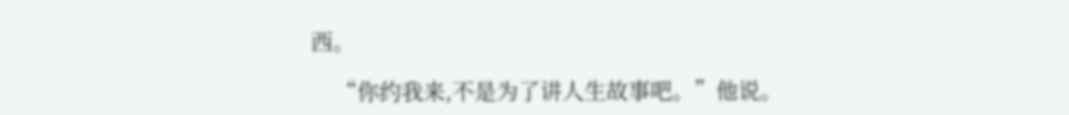西。

    “你约我来,不是为了讲人生故事吧。”他说。